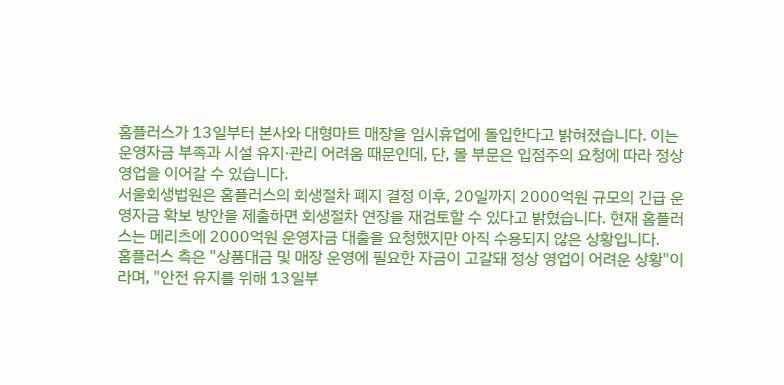홈플러스가 13일부터 본사와 대형마트 매장을 임시휴업에 돌입한다고 밝혀졌습니다. 이는 운영자금 부족과 시설 유지·관리 어려움 때문인데, 단, 몰 부문은 입점주의 요청에 따라 정상 영업을 이어갈 수 있습니다.
서울회생법원은 홈플러스의 회생절차 폐지 결정 이후, 20일까지 2000억원 규모의 긴급 운영자금 확보 방안을 제출하면 회생절차 연장을 재검토할 수 있다고 밝혔습니다. 현재 홈플러스는 메리츠에 2000억원 운영자금 대출을 요청했지만 아직 수용되지 않은 상황입니다.
홈플러스 측은 "상품대금 및 매장 운영에 필요한 자금이 고갈돼 정상 영업이 어려운 상황"이라며, "안전 유지를 위해 13일부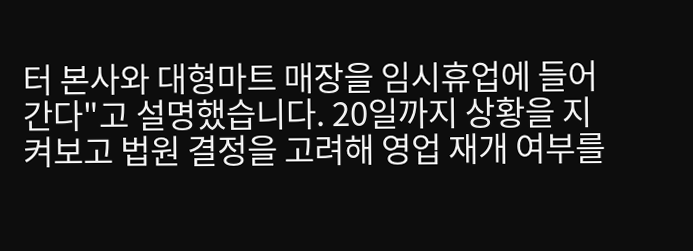터 본사와 대형마트 매장을 임시휴업에 들어간다"고 설명했습니다. 20일까지 상황을 지켜보고 법원 결정을 고려해 영업 재개 여부를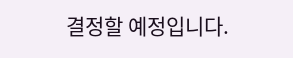결정할 예정입니다.